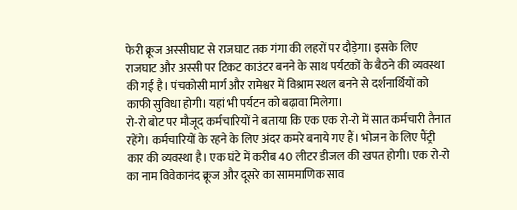फेरी क्रूज अस्सीघाट से राजघाट तक गंगा की लहरों पर दौड़ेगा। इसके लिए राजघाट और अस्सी पर टिकट काउंटर बनने के साथ पर्यटकों के बैठने की व्यवस्था की गई है। पंचकोसी मार्ग और रामेश्वर में विश्राम स्थल बनने से दर्शनार्थियों को काफी सुविधा होगी। यहां भी पर्यटन को बढ़ावा मिलेगा।
रो-रो बोट पर मौजूद कर्मचारियों ने बताया कि एक एक रो-रो में सात कर्मचारी तैनात रहेंगे। कर्मचारियों के रहने के लिए अंदर कमरे बनाये गए हैं। भोजन के लिए पैंट्री कार की व्यवस्था है। एक घंटे में करीब 40 लीटर डीजल की खपत होगी। एक रो-रो का नाम विवेकानंद क्रूज और दूसरे का साममाणिक साव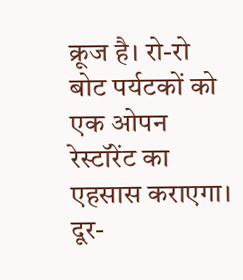क्रूज है। रो-रो बोट पर्यटकों को एक ओपन रेस्टॉरेंट का एहसास कराएगा। दूर-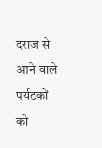दराज से आने वाले पर्यटकों को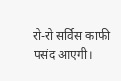रो-रो सर्विस काफी पसंद आएगी।